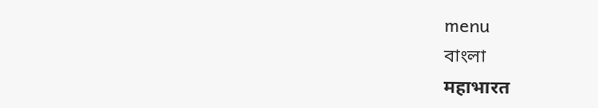menu
বাংলা
महाभारत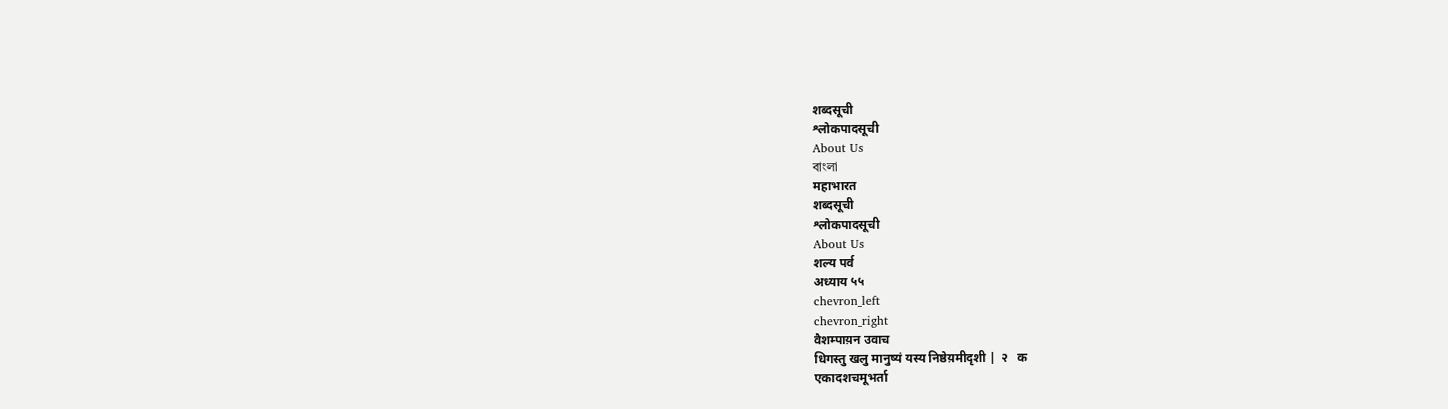शब्दसूची
श्लोकपादसूची
About Us
বাংলা
महाभारत
शब्दसूची
श्लोकपादसूची
About Us
शल्य पर्व
अध्याय ५५
chevron_left
chevron_right
वैशम्पाय़न उवाच
धिगस्तु खलु मानुष्यं यस्य निष्ठेय़मीदृशी |  २   क
एकादशचमूभर्ता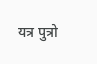यत्र पुत्रो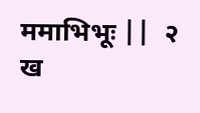ममाभिभूः ||  २   ख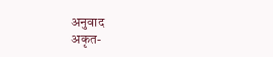अनुवाद
अकृत-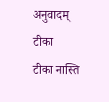अनुवादम्
टीका
टीका नास्ति